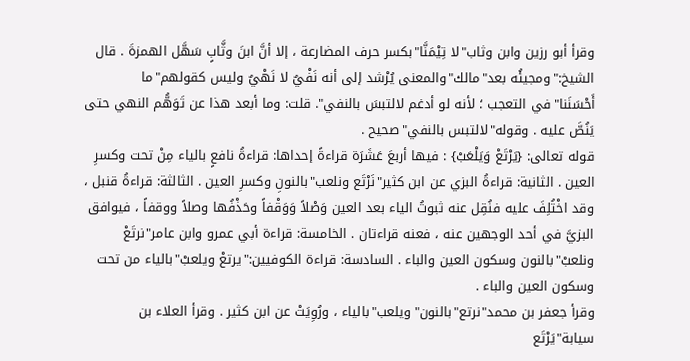وقرأ أبو رزين وابن وثاب"لا تِيْمَنَّا"بكسر حرف المضارعة ، إلا أنَّ ابنَ وثَّابٍ سَهَّل الهمزةَ . قال الشيخ:"ومجيئُه بعد"مالك"والمعنى يُرْشد إلى أنه نَفْيٌ لا نَهْيٌ وليس كقولهم"ما أَحْسَنَنا"في التعجب ؛ لأنه لو أدغم لالتبسَ بالنفي". قلت: وما أبعد هذا عن تَوَهُّم النهي حتى يَنُصَّ عليه . وقوله"لالتبس بالنفي"صحيح .
قوله تعالى: {يَرْتَعْ وَيَلْعَبْ} : فيها أربعَ عَشَرَة قراءةً إحداها: قراءةُ نافعٍ بالياء مِنْ تحت وكسرِ العين . الثانية: قراءةُ البزي عن ابن كثير"نَرْتَع ونلعب"بالنونِ وكسرِ العين . الثالثة: قراءةُ قنبل ، وقد اخْتُلِفَ عليه فنُقِل عنه ثبوتُ الياء بعد العين وَصْلاً وَوَقْفاً وحَذْفُها وصلاً ووقفاً ، فيوافق البزيَّ في أحد الوجهين عنه ، فعنه قراءتان . الخامسة: قراءة أبي عمرو وابن عامر"نرتَعْ ونلعبْ"بالنون وسكون العين والباء . السادسة: قراءة الكوفيين:"يرتعْ ويلعبْ"بالياء من تحت وسكون العين والباء .
وقرأ جعفر بن محمد"نرتع"بالنون"ويلعب"بالياء ، ورُوِيَتْ عن ابن كثير . وقرأ العلاء بن سيابة"يَرْتَع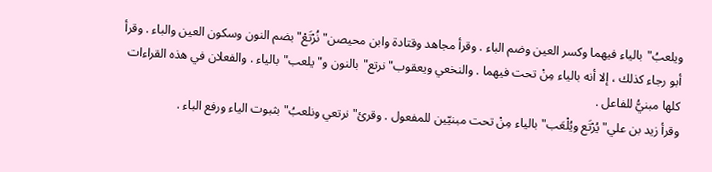ويلعبُ"بالياء فيهما وكسر العين وضم الباء . وقرأ مجاهد وقتادة وابن محيصن"نُرْتَعْ"بضم النون وسكون العين والباء . وقرأ أبو رجاء كذلك ، إلا أنه بالياء مِنْ تحت فيهما . والنخعي ويعقوب"نرتع"بالنون و"يلعب"بالياء . والفعلان في هذه القراءات كلها مبنيُّ للفاعل .
وقرأ زيد بن علي"يُرْتَع ويُلْعَب"بالياء مِنْ تحت مبنيّين للمفعول . وقرئ"نرتعي ونلعبُ"بثبوت الياء ورفع الباء .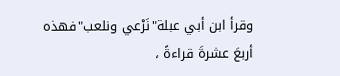وقرأ ابن أبي عبلة"نَرْعي ونلعب"فهذه أربعَ عشرةَ قراءةً ،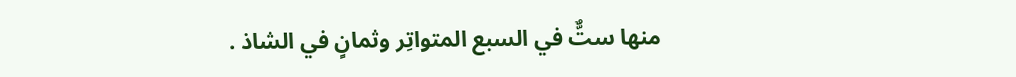منها ستٌّ في السبع المتواتِر وثمانٍ في الشاذ .